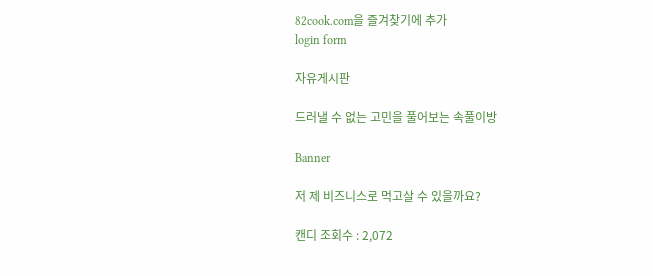82cook.com을 즐겨찾기에 추가
login form

자유게시판

드러낼 수 없는 고민을 풀어보는 속풀이방

Banner

저 제 비즈니스로 먹고살 수 있을까요?

캔디 조회수 : 2,072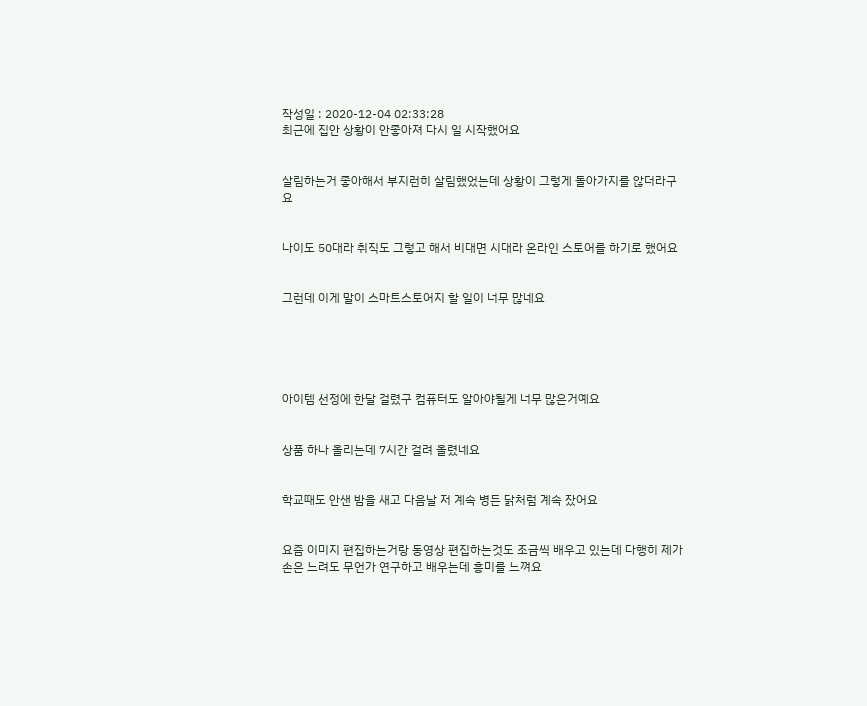작성일 : 2020-12-04 02:33:28
최근에 집안 상황이 안좋아져 다시 일 시작했어요


살림하는거 좋아해서 부지런히 살림했었는데 상황이 그렇게 돌아가지를 않더라구요


나이도 50대라 취직도 그렇고 해서 비대면 시대라 온라인 스토어를 하기로 했어요


그런데 이게 말이 스마트스토어지 할 일이 너무 많네요





아이템 선정에 한달 걸렸구 컴퓨터도 알아야될게 너무 많은거예요


상품 하나 올리는데 7시간 걸려 올렸네요


학교때도 안샌 밤을 새고 다음날 저 계속 병든 닭처럼 계속 잤어요


요즘 이미지 편집하는거랑 동영상 편집하는것도 조금씩 배우고 있는데 다행히 제가 손은 느려도 무언가 연구하고 배우는데 흥미를 느껴요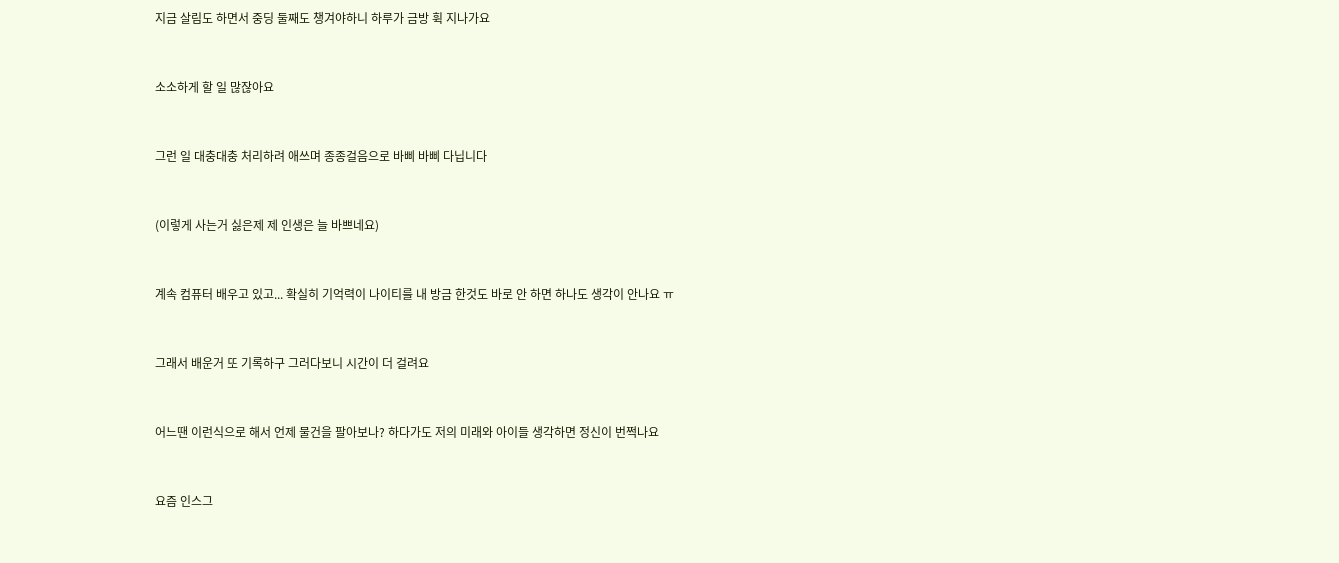지금 살림도 하면서 중딩 둘째도 챙겨야하니 하루가 금방 휙 지나가요


소소하게 할 일 많잖아요


그런 일 대충대충 처리하려 애쓰며 종종걸음으로 바삐 바삐 다닙니다


(이렇게 사는거 싫은제 제 인생은 늘 바쁘네요)


계속 컴퓨터 배우고 있고... 확실히 기억력이 나이티를 내 방금 한것도 바로 안 하면 하나도 생각이 안나요 ㅠ


그래서 배운거 또 기록하구 그러다보니 시간이 더 걸려요


어느땐 이런식으로 해서 언제 물건을 팔아보나? 하다가도 저의 미래와 아이들 생각하면 정신이 번쩍나요


요즘 인스그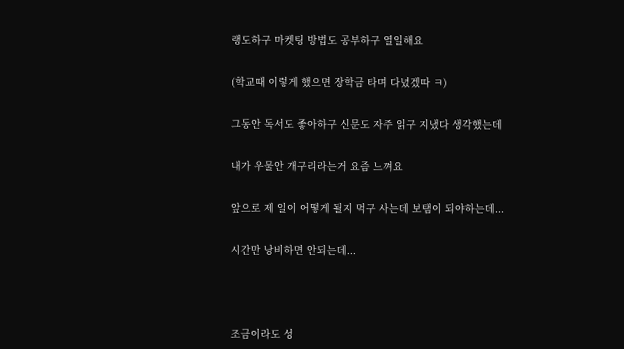랭도하구 마켓팅 방법도 공부하구 열일해요


(학교때 이렇게 했으면 장학금 타며 다녔겠따 ㅋ)


그동안 독서도 좋아하구 신문도 자주 읽구 지냈다 생각했는데


내가 우물안 개구리라는거 요즘 느껴요


앞으로 제 일이 어떻게 될지 먹구 사는데 보탬이 되야하는데...


시간만 낭비하면 안되는데...





조금이라도 성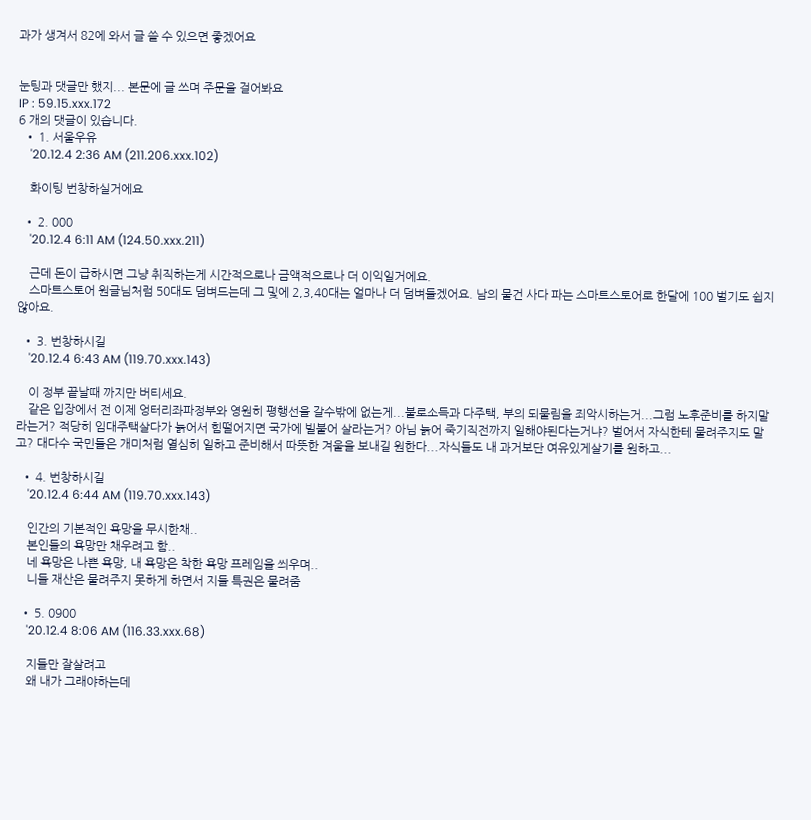과가 생겨서 82에 와서 글 쓸 수 있으면 좋겠어요


눈팅과 댓글만 했지... 본문에 글 쓰며 주문을 걸어봐요
IP : 59.15.xxx.172
6 개의 댓글이 있습니다.
  • 1. 서울우유
    '20.12.4 2:36 AM (211.206.xxx.102)

    화이팅 번창하실거에요

  • 2. 000
    '20.12.4 6:11 AM (124.50.xxx.211)

    근데 돈이 급하시면 그냥 취직하는게 시간적으로나 금액적으로나 더 이익일거에요.
    스마트스토어 원글님처럼 50대도 덤벼드는데 그 및에 2,3,40대는 얼마나 더 덤벼들겠어요. 남의 물건 사다 파는 스마트스토어로 한달에 100 벌기도 쉽지 않아요.

  • 3. 번창하시길
    '20.12.4 6:43 AM (119.70.xxx.143)

    이 정부 끝날때 까지만 버티세요.
    같은 입장에서 전 이제 엉터리좌파정부와 영원히 평행선을 갈수밖에 없는게...불로소득과 다주택, 부의 되물림을 죄악시하는거...그럼 노후준비를 하지말라는거? 적당히 임대주택살다가 늙어서 힘떨어지면 국가에 빌붙어 살라는거? 아님 늙어 죽기직전까지 일해야된다는거냐? 벌어서 자식한테 물려주지도 말고? 대다수 국민들은 개미처럼 열심히 일하고 준비해서 따뜻한 겨울을 보내길 원한다...자식들도 내 과거보단 여유있게살기를 원하고...

  • 4. 번창하시길
    '20.12.4 6:44 AM (119.70.xxx.143)

    인간의 기본적인 욕망을 무시한채..
    본인들의 욕망만 채우려고 함..
    네 욕망은 나쁜 욕망, 내 욕망은 착한 욕망 프레임을 씌우며..
    니들 재산은 물려주지 못하게 하면서 지들 특권은 물려줌

  • 5. 0900
    '20.12.4 8:06 AM (116.33.xxx.68)

    지들만 잘살려고
    왜 내가 그래야하는데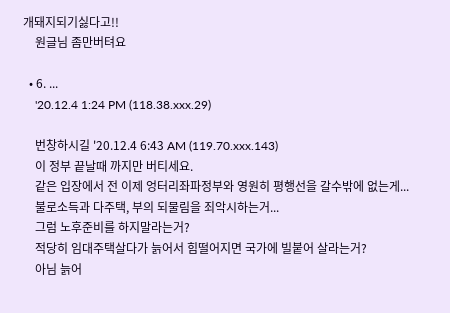개돼지되기싫다고!!
    원글님 좀만버텨요

  • 6. ...
    '20.12.4 1:24 PM (118.38.xxx.29)

    번창하시길 '20.12.4 6:43 AM (119.70.xxx.143)
    이 정부 끝날때 까지만 버티세요.
    같은 입장에서 전 이제 엉터리좌파정부와 영원히 평행선을 갈수밖에 없는게...
    불로소득과 다주택, 부의 되물림을 죄악시하는거...
    그럼 노후준비를 하지말라는거?
    적당히 임대주택살다가 늙어서 힘떨어지면 국가에 빌붙어 살라는거?
    아님 늙어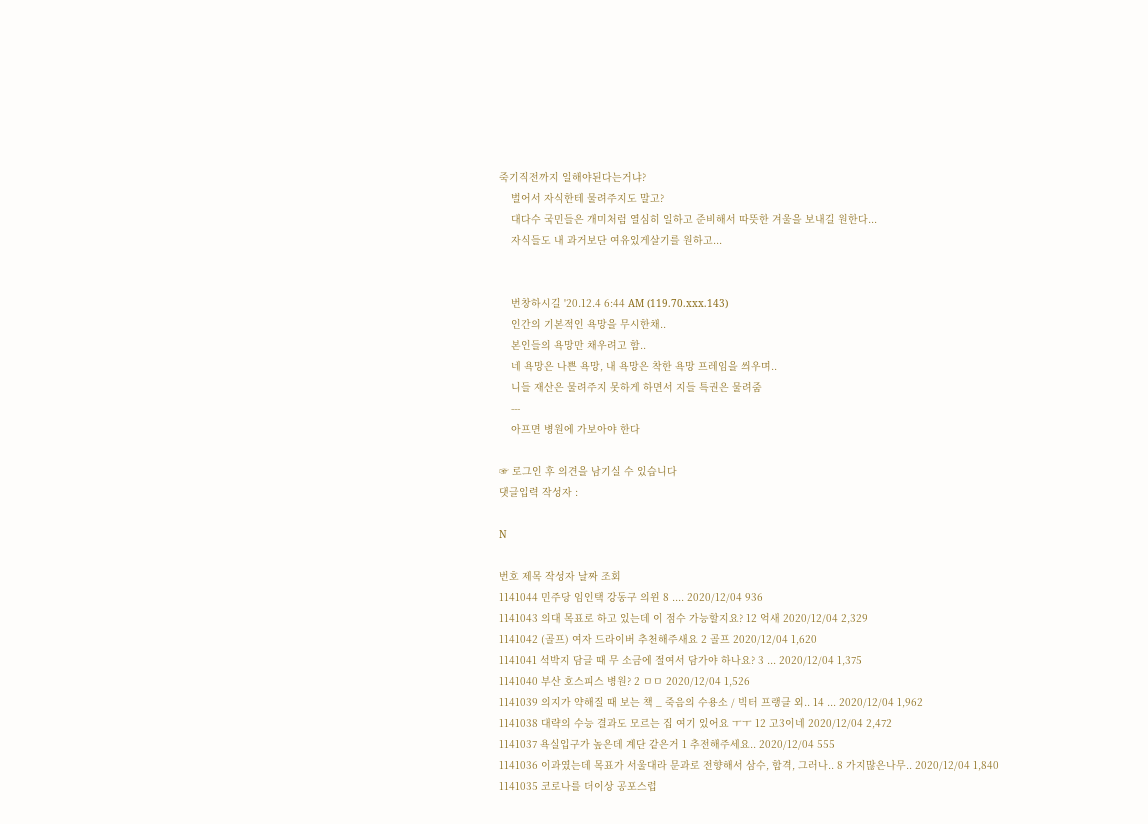죽기직전까지 일해야된다는거냐?
    벌어서 자식한테 물려주지도 말고?
    대다수 국민들은 개미처럼 열심히 일하고 준비해서 따뜻한 겨울을 보내길 원한다...
    자식들도 내 과거보단 여유있게살기를 원하고...


    번창하시길 '20.12.4 6:44 AM (119.70.xxx.143)
    인간의 기본적인 욕망을 무시한채..
    본인들의 욕망만 채우려고 함..
    네 욕망은 나쁜 욕망, 내 욕망은 착한 욕망 프레임을 씌우며..
    니들 재산은 물려주지 못하게 하면서 지들 특권은 물려줌
    ---
    아프면 병원에 가보아야 한다

☞ 로그인 후 의견을 남기실 수 있습니다
댓글입력 작성자 :

N

번호 제목 작성자 날짜 조회
1141044 민주당 임인택 강동구 의윈 8 .... 2020/12/04 936
1141043 의대 목표로 하고 있는데 이 점수 가능할지요? 12 억새 2020/12/04 2,329
1141042 (골프) 여자 드라이버 추천해주새요 2 골프 2020/12/04 1,620
1141041 석박지 담글 때 무 소금에 절여서 담가야 하나요? 3 ... 2020/12/04 1,375
1141040 부산 호스피스 병원? 2 ㅁㅁ 2020/12/04 1,526
1141039 의지가 약해질 때 보는 책 _ 죽음의 수용소 / 빅터 프랭클 외.. 14 ... 2020/12/04 1,962
1141038 대략의 수능 결과도 모르는 집 여기 있어요 ㅜㅜ 12 고3이네 2020/12/04 2,472
1141037 욕실입구가 높은데 계단 같은거 1 추전해주세요.. 2020/12/04 555
1141036 이과였는데 목표가 서울대라 문과로 전향해서 삼수, 합격, 그러나.. 8 가지많은나무.. 2020/12/04 1,840
1141035 코로나를 더이상 공포스럽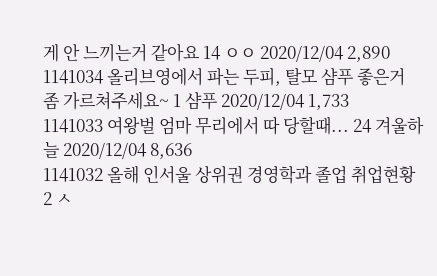게 안 느끼는거 같아요 14 ㅇㅇ 2020/12/04 2,890
1141034 올리브영에서 파는 두피, 탈모 샴푸 좋은거 좀 가르쳐주세요~ 1 샴푸 2020/12/04 1,733
1141033 여왕벌 엄마 무리에서 따 당할때... 24 겨울하늘 2020/12/04 8,636
1141032 올해 인서울 상위권 경영학과 졸업 취업현황 2 ㅅ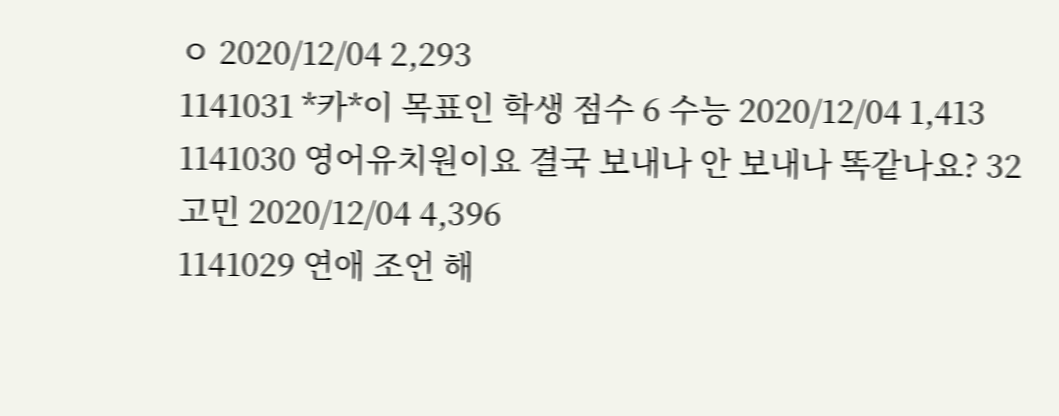ㅇ 2020/12/04 2,293
1141031 *카*이 목표인 학생 점수 6 수능 2020/12/04 1,413
1141030 영어유치원이요 결국 보내나 안 보내나 똑같나요? 32 고민 2020/12/04 4,396
1141029 연애 조언 해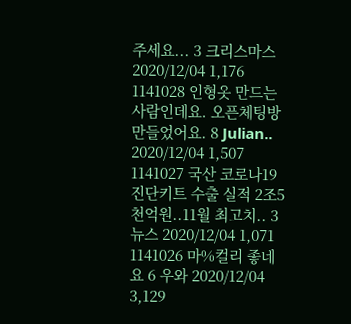주세요... 3 크리스마스 2020/12/04 1,176
1141028 인형옷 만드는 사람인데요. 오픈체팅방 만들었어요. 8 Julian.. 2020/12/04 1,507
1141027 국산 코로나19 진단키트 수출 실적 2조5천억원..11월 최고치.. 3 뉴스 2020/12/04 1,071
1141026 마%컬리 좋네요 6 우와 2020/12/04 3,129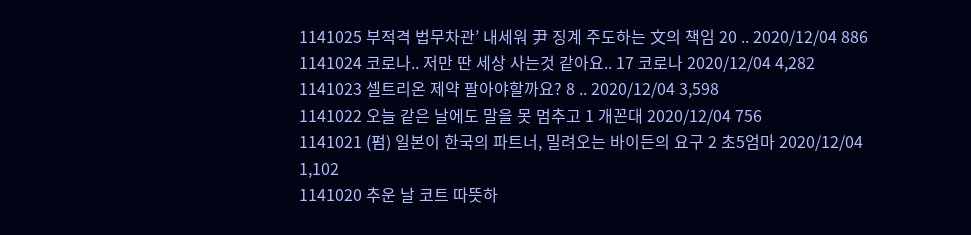1141025 부적격 법무차관’ 내세워 尹 징계 주도하는 文의 책임 20 .. 2020/12/04 886
1141024 코로나.. 저만 딴 세상 사는것 같아요.. 17 코로나 2020/12/04 4,282
1141023 셀트리온 제약 팔아야할까요? 8 .. 2020/12/04 3,598
1141022 오늘 같은 날에도 말을 못 멈추고 1 개꼰대 2020/12/04 756
1141021 (펌) 일본이 한국의 파트너, 밀려오는 바이든의 요구 2 초5엄마 2020/12/04 1,102
1141020 추운 날 코트 따뜻하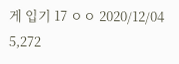게 입기 17 ㅇㅇ 2020/12/04 5,272